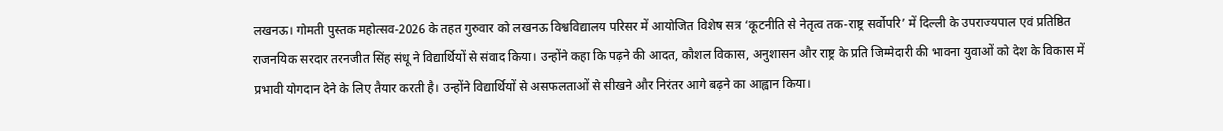लखनऊ। गोमती पुस्तक महोत्सव-2026 के तहत गुरुवार को लखनऊ विश्वविद्यालय परिसर में आयोजित विशेष सत्र ‘कूटनीति से नेतृत्व तक-राष्ट्र सर्वोपरि’ में दिल्ली के उपराज्यपाल एवं प्रतिष्ठित राजनयिक सरदार तरनजीत सिंह संधू ने विद्यार्थियों से संवाद किया। उन्होंने कहा कि पढ़ने की आदत, कौशल विकास, अनुशासन और राष्ट्र के प्रति जिम्मेदारी की भावना युवाओं को देश के विकास में प्रभावी योगदान देने के लिए तैयार करती है। उन्होंने विद्यार्थियों से असफलताओं से सीखने और निरंतर आगे बढ़ने का आह्वान किया।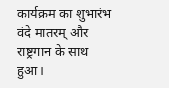कार्यक्रम का शुभारंभ वंदे मातरम् और राष्ट्रगान के साथ हुआ।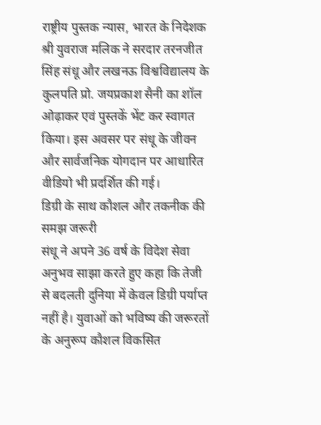राष्ट्रीय पुस्तक न्यास, भारत के निदेशक श्री युवराज मलिक ने सरदार तरनजीत सिंह संधू और लखनऊ विश्वविद्यालय के कुलपति प्रो. जयप्रकाश सैनी का शॉल ओढ़ाकर एवं पुस्तकें भेंट कर स्वागत किया। इस अवसर पर संधू के जीवन और सार्वजनिक योगदान पर आधारित वीडियो भी प्रदर्शित की गई।
डिग्री के साथ कौशल और तकनीक की समझ जरूरी
संधू ने अपने 36 वर्ष के विदेश सेवा अनुभव साझा करते हुए कहा कि तेजी से बदलती दुनिया में केवल डिग्री पर्याप्त नहीं है। युवाओं को भविष्य की जरूरतों के अनुरूप कौशल विकसित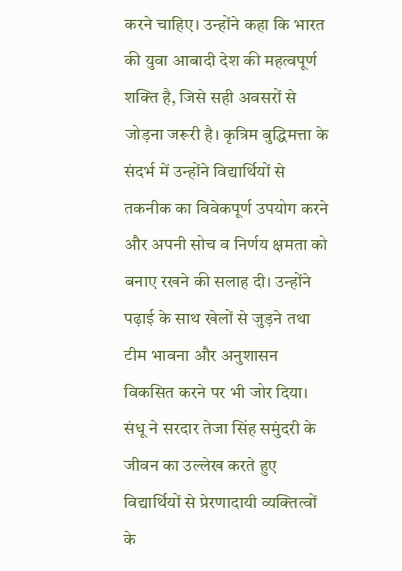करने चाहिए। उन्होंने कहा कि भारत की युवा आबादी देश की महत्वपूर्ण शक्ति है, जिसे सही अवसरों से जोड़ना जरूरी है। कृत्रिम बुद्धिमत्ता के संदर्भ में उन्होंने विद्यार्थियों से तकनीक का विवेकपूर्ण उपयोग करने और अपनी सोच व निर्णय क्षमता को बनाए रखने की सलाह दी। उन्होंने पढ़ाई के साथ खेलों से जुड़ने तथा टीम भावना और अनुशासन विकसित करने पर भी जोर दिया। संधू ने सरदार तेजा सिंह समुंदरी के जीवन का उल्लेख करते हुए विद्यार्थियों से प्रेरणादायी व्यक्तित्वों के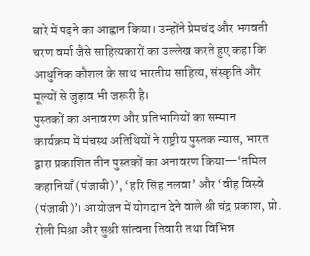बारे में पढ़ने का आह्वान किया। उन्होंने प्रेमचंद और भगवती चरण वर्मा जैसे साहित्यकारों का उल्लेख करते हुए कहा कि आधुनिक कौशल के साथ भारतीय साहित्य, संस्कृति और मूल्यों से जुड़ाव भी जरूरी है।
पुस्तकों का अनावरण और प्रतिभागियों का सम्मान
कार्यक्रम में मंचस्थ अतिथियों ने राष्ट्रीय पुस्तक न्यास, भारत द्वारा प्रकाशित तीन पुस्तकों का अनावरण किया—‘तमिल कहानियाँ (पंजाबी)’, ‘हरि सिंह नलवा’ और ‘वीह विस्वे (पंजाबी)’। आयोजन में योगदान देने वाले श्री चंद्र प्रकाश, प्रो. रोली मिश्रा और सुश्री सांत्वना तिवारी तथा विभिन्न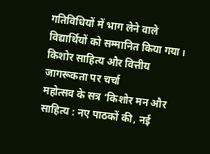गतिविधियों में भाग लेने वाले विद्यार्थियों को सम्मानित किया गया।
किशोर साहित्य और वित्तीय जागरूकता पर चर्चा
महोत्सव के सत्र ‘किशोर मन और साहित्य : नए पाठकों की, नई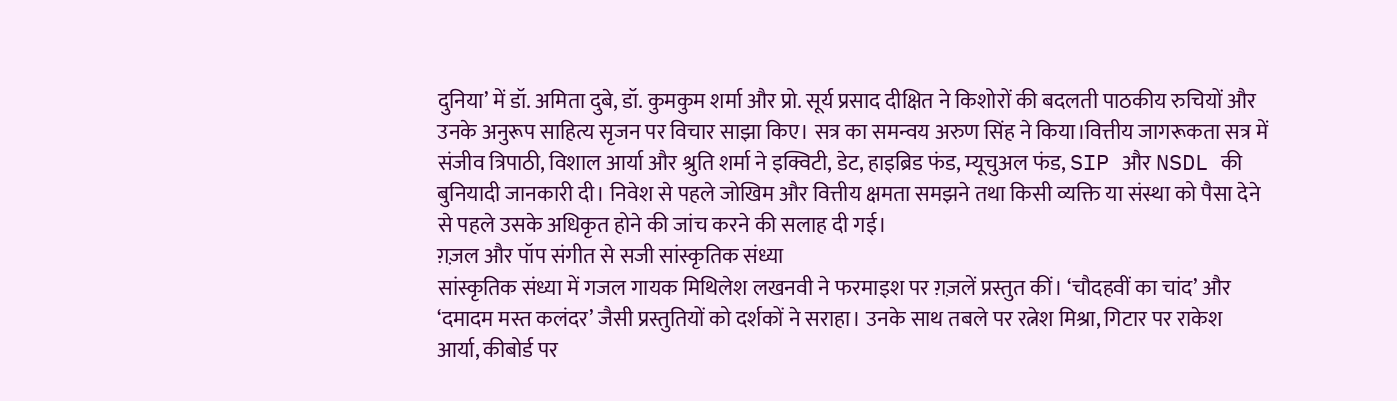दुनिया’ में डॉ. अमिता दुबे, डॉ. कुमकुम शर्मा और प्रो. सूर्य प्रसाद दीक्षित ने किशोरों की बदलती पाठकीय रुचियों और उनके अनुरूप साहित्य सृजन पर विचार साझा किए। सत्र का समन्वय अरुण सिंह ने किया।वित्तीय जागरूकता सत्र में संजीव त्रिपाठी, विशाल आर्या और श्रुति शर्मा ने इक्विटी, डेट, हाइब्रिड फंड, म्यूचुअल फंड, SIP और NSDL की बुनियादी जानकारी दी। निवेश से पहले जोखिम और वित्तीय क्षमता समझने तथा किसी व्यक्ति या संस्था को पैसा देने से पहले उसके अधिकृत होने की जांच करने की सलाह दी गई।
ग़ज़ल और पॉप संगीत से सजी सांस्कृतिक संध्या
सांस्कृतिक संध्या में गजल गायक मिथिलेश लखनवी ने फरमाइश पर ग़ज़लें प्रस्तुत कीं। ‘चौदहवीं का चांद’ और ‘दमादम मस्त कलंदर’ जैसी प्रस्तुतियों को दर्शकों ने सराहा। उनके साथ तबले पर रत्नेश मिश्रा, गिटार पर राकेश आर्या, कीबोर्ड पर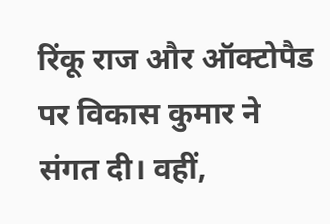रिंकू राज और ऑक्टोपैड पर विकास कुमार ने संगत दी। वहीं,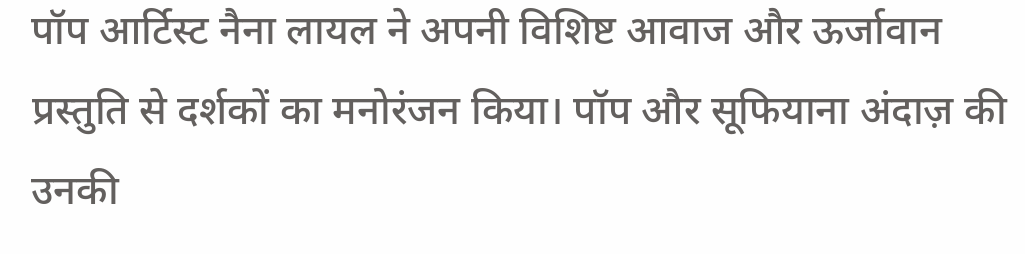पॉप आर्टिस्ट नैना लायल ने अपनी विशिष्ट आवाज और ऊर्जावान प्रस्तुति से दर्शकों का मनोरंजन किया। पॉप और सूफियाना अंदाज़ की उनकी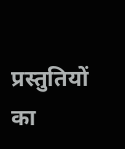प्रस्तुतियों का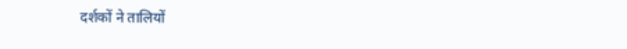दर्शकों ने तालियों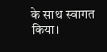के साथ स्वागत किया।